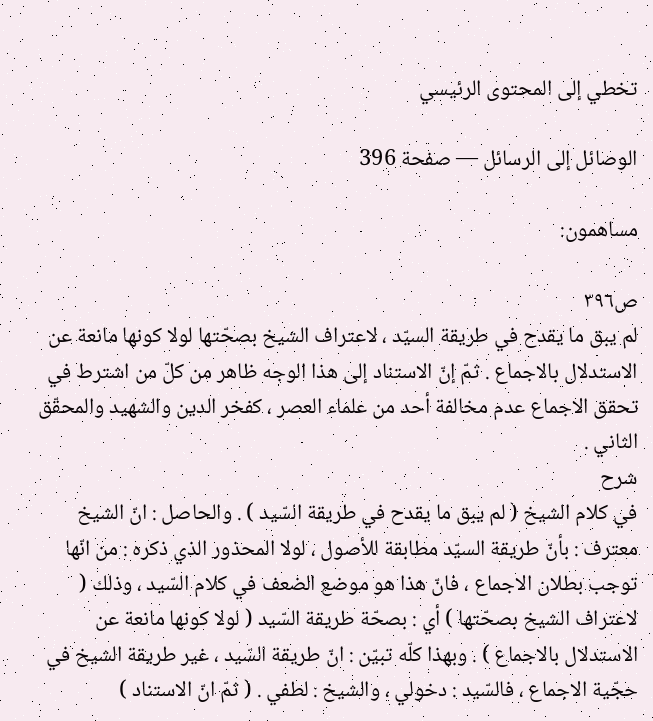تخطي إلى المحتوى الرئيسي

الوصائل إلى الرسائل — صفحة 396

مساهمون:

ص٣٩٦
لم يبق ما يقدح في طريقة السيّد ، لاعتراف الشيخ بصحّتها لولا كونها مانعة عن الاستدلال بالاجماع . ثمّ إنّ الاستناد إلى هذا الوجه ظاهر من كلّ من اشترط في تحقق الاجماع عدم مخالفة أحد من علماء العصر ، كفخر الدين والشهيد والمحقّق الثاني .
شرح
في كلام الشيخ ( لم يبق ما يقدح في طريقة السّيد ) . والحاصل : انّ الشيخ معترف : بأنّ طريقة السيّد مطابقة للأصول ، لولا المحذور الذي ذكره : من انّها توجب بطلان الاجماع ، فانّ هذا هو موضع الضعف في كلام السّيد ، وذلك ( لاعتراف الشيخ بصحّتها ) أي : بصحّة طريقة السّيد ( لولا كونها مانعة عن الاستدلال بالاجماع ) . وبهذا كلّه تبيّن : انّ طريقة السّيد ، غير طريقة الشيخ في حجّية الاجماع ، فالسّيد : دخولي ، والشيخ : لطفي . ( ثمّ انّ الاستناد )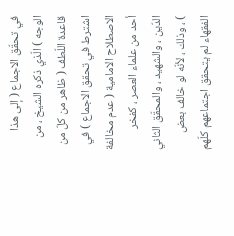في تحقّق الاجماع ( إلى هذا الوجه ) الّذي ذكره الشيخ ، من قاعدة اللّطف ( ظاهر من كلّ من اشترط في تحقق الاجماع ) في الاصطلاح الامامية ( عدم مخالفة أحد من علماء العصر ، كفخر الدّين ، والشهيد ، والمحقّق الثاني ) ، وذلك ، لأنّه لو خالف بعض الفقهاء لم يتحقق اجتماعهم كلّهم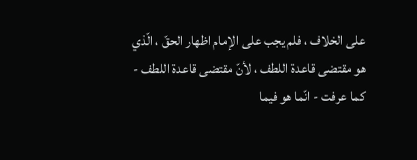على الخلاف ، فلم يجب على الإمام اظهار الحقّ ، الّذي هو مقتضى قاعدة اللطف ، لأنّ مقتضى قاعدة اللطف - كما عرفت - انّما هو فيما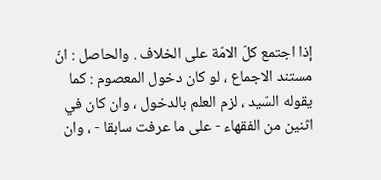إذا اجتمع كلّ الامّة على الخلاف . والحاصل : انّ مستند الاجماع ، لو كان دخول المعصوم : كما يقوله السّيد ، لزم العلم بالدخول ، وان كان في اثنين من الفقهاء - على ما عرفت سابقا - ، وان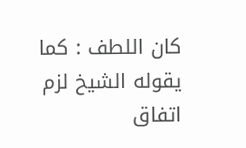كان اللطف : كما يقوله الشيخ لزم اتفاق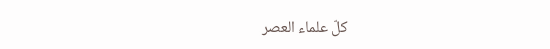كلّ علماء العصر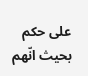على حكم بحيث انّهم